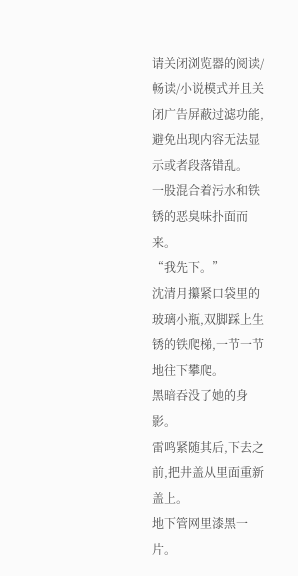请关闭浏览器的阅读/畅读/小说模式并且关闭广告屏蔽过滤功能,避免出现内容无法显示或者段落错乱。
一股混合着污水和铁锈的恶臭味扑面而来。
“我先下。”
沈清月攥紧口袋里的玻璃小瓶,双脚踩上生锈的铁爬梯,一节一节地往下攀爬。
黑暗吞没了她的身影。
雷鸣紧随其后,下去之前,把井盖从里面重新盖上。
地下管网里漆黑一片。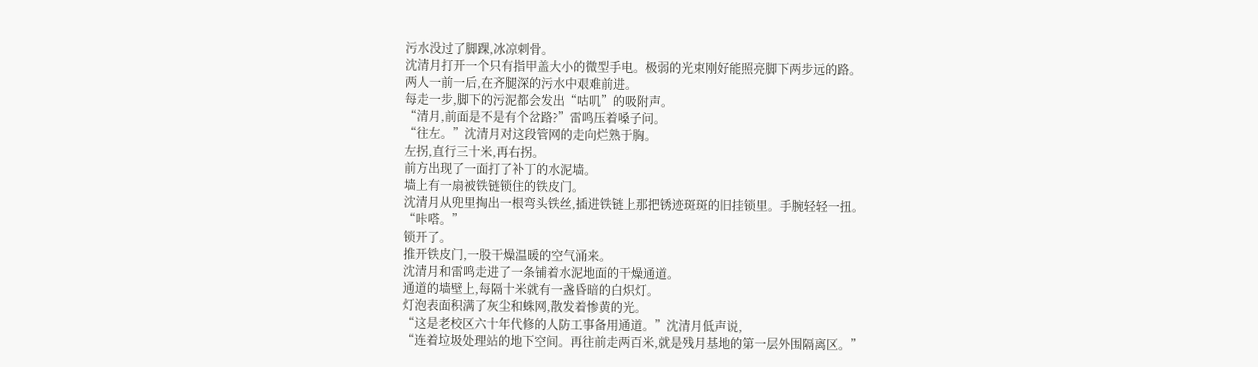污水没过了脚踝,冰凉刺骨。
沈清月打开一个只有指甲盖大小的微型手电。极弱的光束刚好能照亮脚下两步远的路。
两人一前一后,在齐腿深的污水中艰难前进。
每走一步,脚下的污泥都会发出“咕叽”的吸附声。
“清月,前面是不是有个岔路?”雷鸣压着嗓子问。
“往左。”沈清月对这段管网的走向烂熟于胸。
左拐,直行三十米,再右拐。
前方出现了一面打了补丁的水泥墙。
墙上有一扇被铁链锁住的铁皮门。
沈清月从兜里掏出一根弯头铁丝,插进铁链上那把锈迹斑斑的旧挂锁里。手腕轻轻一扭。
“咔嗒。”
锁开了。
推开铁皮门,一股干燥温暖的空气涌来。
沈清月和雷鸣走进了一条铺着水泥地面的干燥通道。
通道的墙壁上,每隔十米就有一盏昏暗的白炽灯。
灯泡表面积满了灰尘和蛛网,散发着惨黄的光。
“这是老校区六十年代修的人防工事备用通道。”沈清月低声说,
“连着垃圾处理站的地下空间。再往前走两百米,就是残月基地的第一层外围隔离区。”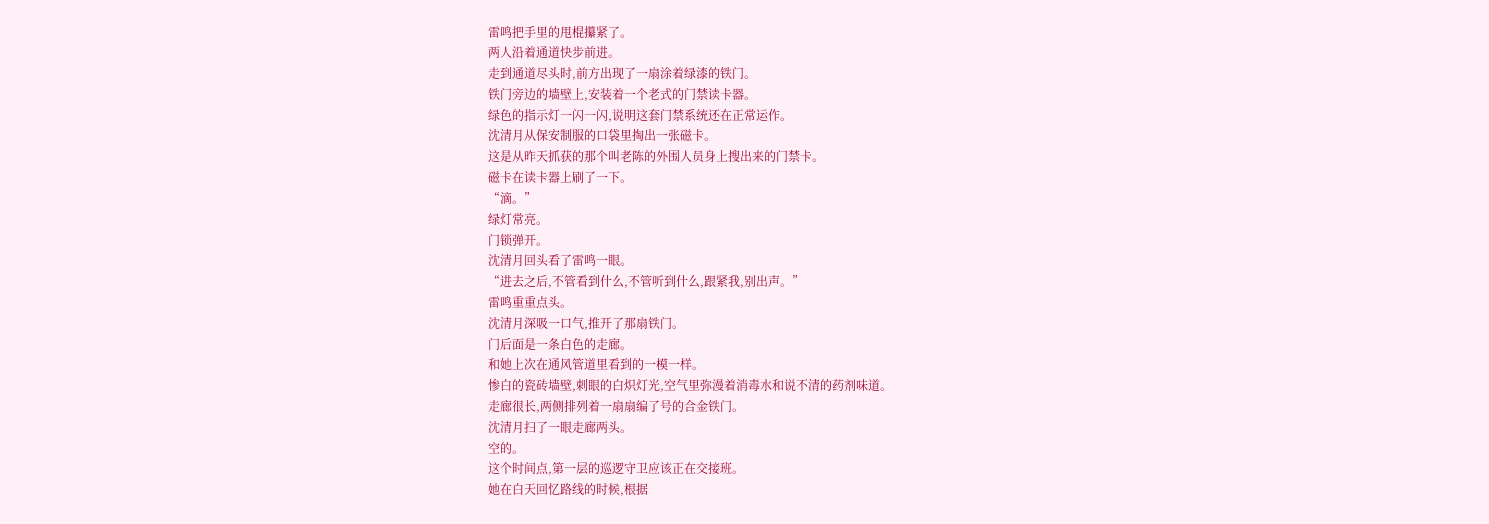雷鸣把手里的甩棍攥紧了。
两人沿着通道快步前进。
走到通道尽头时,前方出现了一扇涂着绿漆的铁门。
铁门旁边的墙壁上,安装着一个老式的门禁读卡器。
绿色的指示灯一闪一闪,说明这套门禁系统还在正常运作。
沈清月从保安制服的口袋里掏出一张磁卡。
这是从昨天抓获的那个叫老陈的外围人员身上搜出来的门禁卡。
磁卡在读卡器上刷了一下。
“滴。”
绿灯常亮。
门锁弹开。
沈清月回头看了雷鸣一眼。
“进去之后,不管看到什么,不管听到什么,跟紧我,别出声。”
雷鸣重重点头。
沈清月深吸一口气,推开了那扇铁门。
门后面是一条白色的走廊。
和她上次在通风管道里看到的一模一样。
惨白的瓷砖墙壁,刺眼的白炽灯光,空气里弥漫着消毒水和说不清的药剂味道。
走廊很长,两侧排列着一扇扇编了号的合金铁门。
沈清月扫了一眼走廊两头。
空的。
这个时间点,第一层的巡逻守卫应该正在交接班。
她在白天回忆路线的时候,根据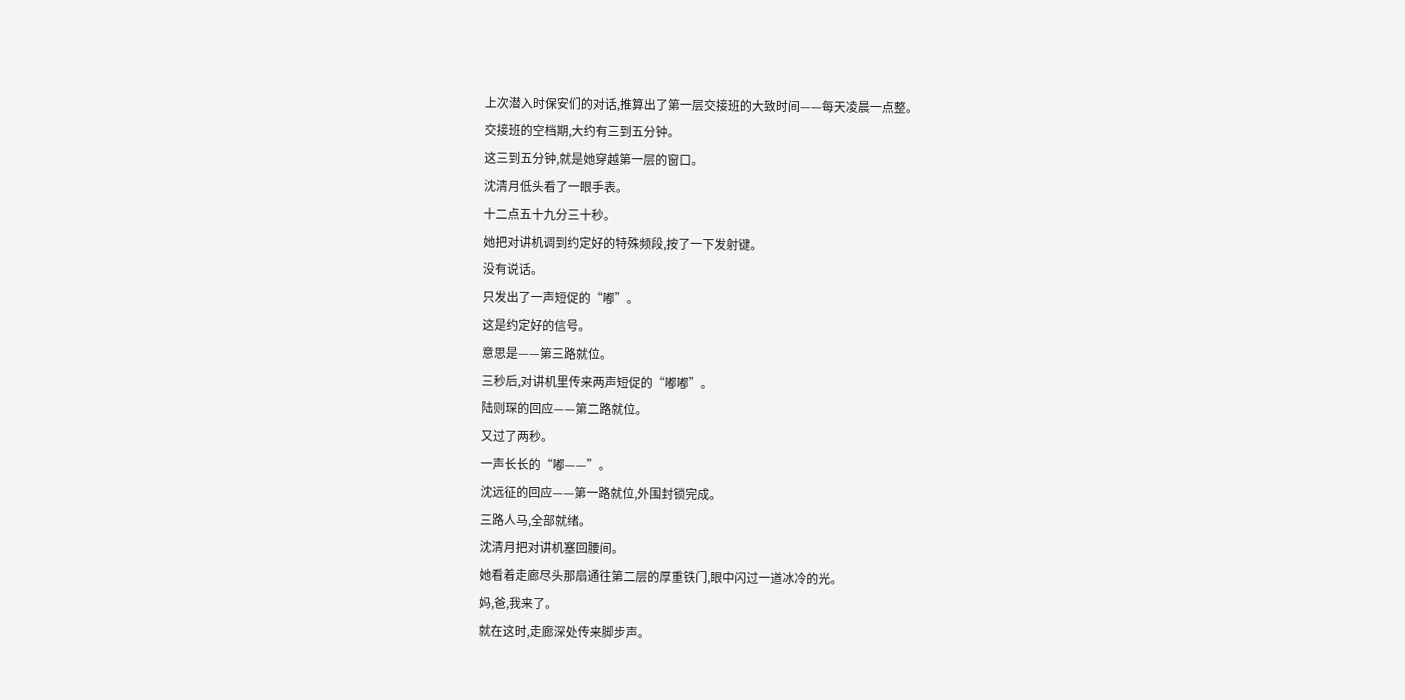上次潜入时保安们的对话,推算出了第一层交接班的大致时间——每天凌晨一点整。
交接班的空档期,大约有三到五分钟。
这三到五分钟,就是她穿越第一层的窗口。
沈清月低头看了一眼手表。
十二点五十九分三十秒。
她把对讲机调到约定好的特殊频段,按了一下发射键。
没有说话。
只发出了一声短促的“嘟”。
这是约定好的信号。
意思是——第三路就位。
三秒后,对讲机里传来两声短促的“嘟嘟”。
陆则琛的回应——第二路就位。
又过了两秒。
一声长长的“嘟——”。
沈远征的回应——第一路就位,外围封锁完成。
三路人马,全部就绪。
沈清月把对讲机塞回腰间。
她看着走廊尽头那扇通往第二层的厚重铁门,眼中闪过一道冰冷的光。
妈,爸,我来了。
就在这时,走廊深处传来脚步声。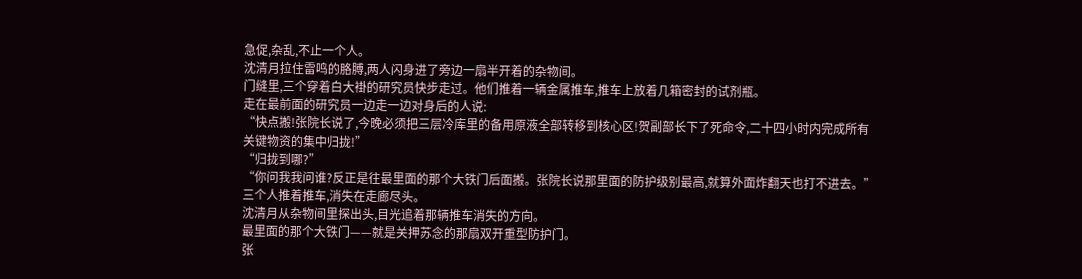急促,杂乱,不止一个人。
沈清月拉住雷鸣的胳膊,两人闪身进了旁边一扇半开着的杂物间。
门缝里,三个穿着白大褂的研究员快步走过。他们推着一辆金属推车,推车上放着几箱密封的试剂瓶。
走在最前面的研究员一边走一边对身后的人说:
“快点搬!张院长说了,今晚必须把三层冷库里的备用原液全部转移到核心区!贺副部长下了死命令,二十四小时内完成所有关键物资的集中归拢!”
“归拢到哪?”
“你问我我问谁?反正是往最里面的那个大铁门后面搬。张院长说那里面的防护级别最高,就算外面炸翻天也打不进去。”
三个人推着推车,消失在走廊尽头。
沈清月从杂物间里探出头,目光追着那辆推车消失的方向。
最里面的那个大铁门——就是关押苏念的那扇双开重型防护门。
张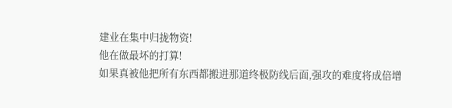建业在集中归拢物资!
他在做最坏的打算!
如果真被他把所有东西都搬进那道终极防线后面,强攻的难度将成倍增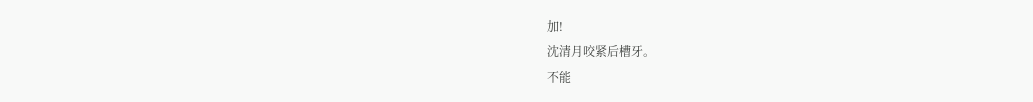加!
沈清月咬紧后槽牙。
不能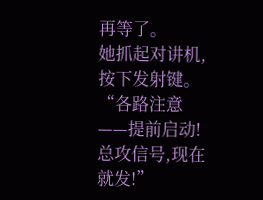再等了。
她抓起对讲机,按下发射键。
“各路注意——提前启动!总攻信号,现在就发!”